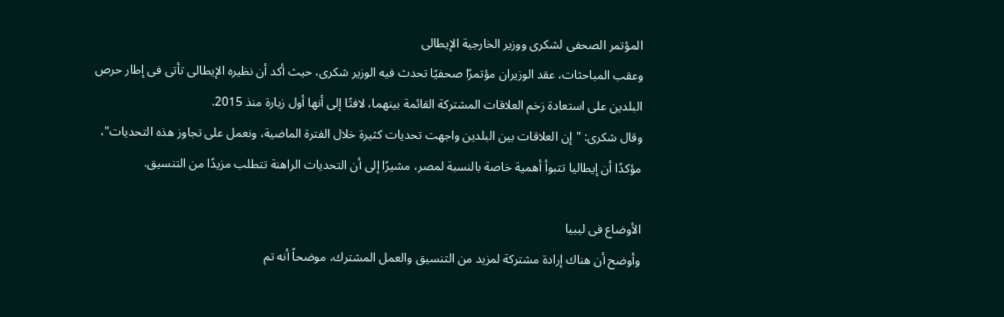المؤتمر الصحفى لشكرى ووزير الخارجية الإيطالى
وعقب المباحثات، عقد الوزيران مؤتمرًا صحفيًا تحدث فيه الوزير شكرى، حيث أكد أن نظيره الإيطالى تأتى فى إطار حرص البلدين على استعادة زخم العلاقات المشتركة القائمة بينهما، لافتًا إلى أنها أول زيارة منذ 2015.
وقال شكرى: "إن العلاقات بين البلدين واجهت تحديات كثيرة خلال الفترة الماضية، ونعمل على تجاوز هذه التحديات"، مؤكدًا أن إيطاليا تتبوأ أهمية خاصة بالنسبة لمصر، مشيرًا إلى أن التحديات الراهنة تتطلب مزيدًا من التنسيق.

الأوضاع فى ليبيا
وأوضح أن هناك إرادة مشتركة لمزيد من التنسيق والعمل المشترك، موضحاً أنه تم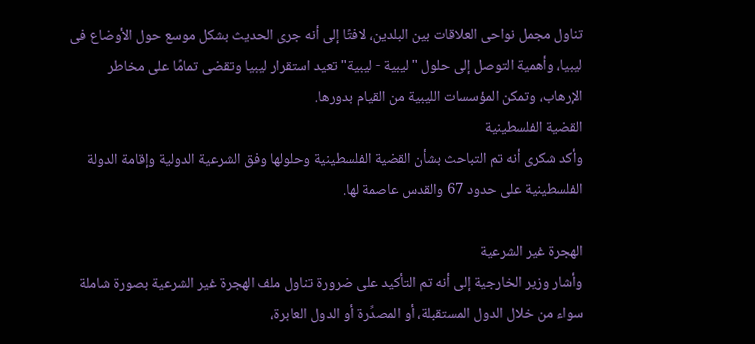تناول مجمل نواحى العلاقات بين البلدين، لافتًا إلى أنه جرى الحديث بشكل موسع حول الأوضاع فى ليبيا، وأهمية التوصل إلى حلول "ليبية - ليبية" تعيد استقرار ليبيا وتقضى تمامًا على مخاطر الإرهاب، وتمكن المؤسسات الليبية من القيام بدورها.
القضية الفلسطينية
وأكد شكرى أنه تم التباحث بشأن القضية الفلسطينية وحلولها وفق الشرعية الدولية وإقامة الدولة الفلسطينية على حدود 67 والقدس عاصمة لها.

الهجرة غير الشرعية
وأشار وزير الخارجية إلى أنه تم التأكيد على ضرورة تناول ملف الهجرة غير الشرعية بصورة شاملة سواء من خلال الدول المستقبلة، أو المصدِّرة أو الدول العابرة،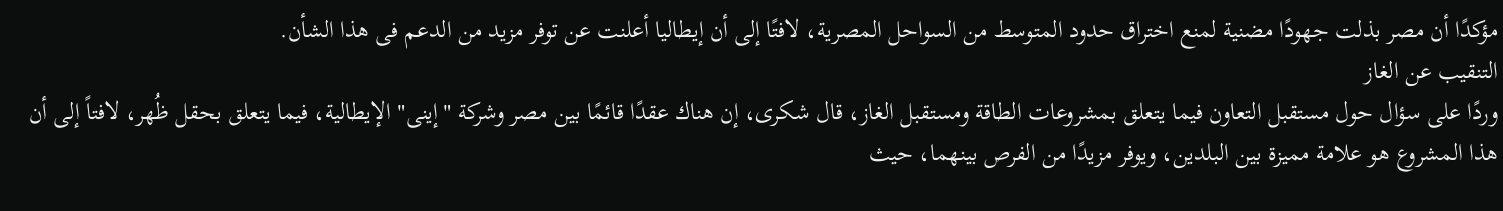مؤكدًا أن مصر بذلت جهودًا مضنية لمنع اختراق حدود المتوسط من السواحل المصرية، لافتًا إلى أن إيطاليا أعلنت عن توفر مزيد من الدعم فى هذا الشأن.
التنقيب عن الغاز
وردًا على سؤال حول مستقبل التعاون فيما يتعلق بمشروعات الطاقة ومستقبل الغاز، قال شكرى، إن هناك عقدًا قائمًا بين مصر وشركة "إينى" الإيطالية، فيما يتعلق بحقل ظُهر، لافتاً إلى أن هذا المشروع هو علامة مميزة بين البلدين، ويوفر مزيدًا من الفرص بينهما، حيث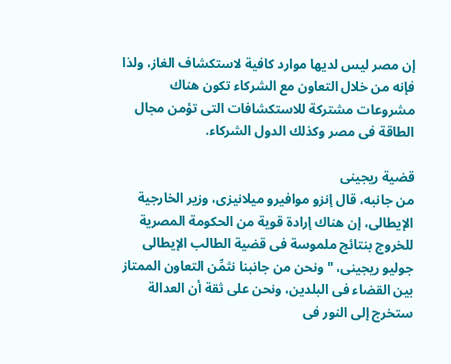إن مصر ليس لديها موارد كافية لاستكشاف الغاز، ولذا فإنه من خلال التعاون مع الشركاء تكون هناك مشروعات مشتركة للاستكشافات التى تؤمن مجال الطاقة فى مصر وكذلك الدول الشركاء.

قضية ريجينى
من جانبه، قال إنزو موافيرو ميلانيزى، وزير الخارجية الإيطالى، إن هناك إرادة قوية من الحكومة المصرية للخروج بنتائج ملموسة فى قضية الطالب الإيطالى جوليو ريجينى، "ونحن من جانبنا نثمِّن التعاون الممتاز بين القضاء فى البلدين، ونحن على ثقة أن العدالة ستخرج إلى النور فى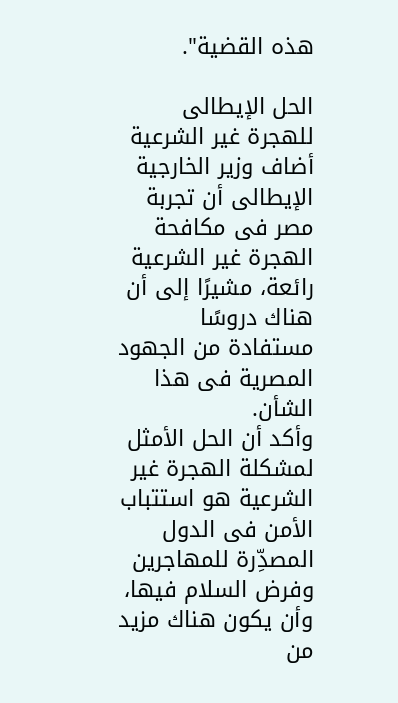هذه القضية".

الحل الإيطالى للهجرة غير الشرعية
أضاف وزير الخارجية الإيطالى أن تجربة مصر فى مكافحة الهجرة غير الشرعية رائعة، مشيرًا إلى أن هناك دروسًا مستفادة من الجهود المصرية فى هذا الشأن.
وأكد أن الحل الأمثل لمشكلة الهجرة غير الشرعية هو استتباب الأمن فى الدول المصدِّرة للمهاجرين وفرض السلام فيها، وأن يكون هناك مزيد من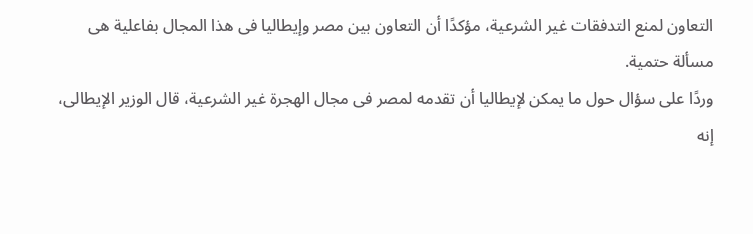التعاون لمنع التدفقات غير الشرعية، مؤكدًا أن التعاون بين مصر وإيطاليا فى هذا المجال بفاعلية هى مسألة حتمية.
وردًا على سؤال حول ما يمكن لإيطاليا أن تقدمه لمصر فى مجال الهجرة غير الشرعية، قال الوزير الإيطالى، إنه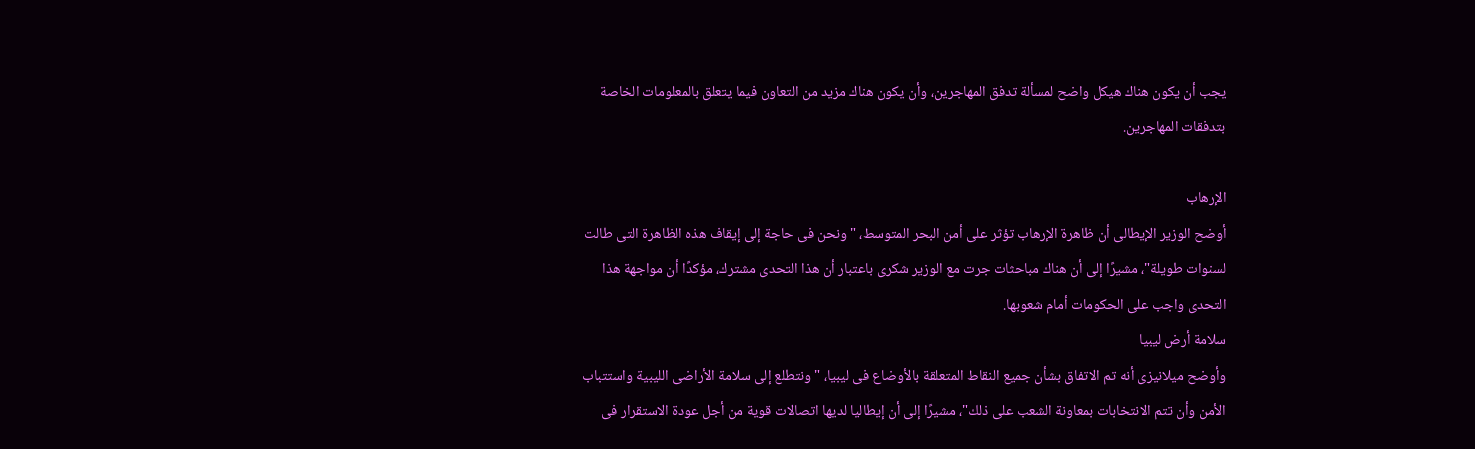يجب أن يكون هناك هيكل واضح لمسألة تدفق المهاجرين، وأن يكون هناك مزيد من التعاون فيما يتعلق بالمعلومات الخاصة بتدفقات المهاجرين.

الإرهاب
أوضح الوزير الإيطالى أن ظاهرة الإرهاب تؤثر على أمن البحر المتوسط، "ونحن فى حاجة إلى إيقاف هذه الظاهرة التى طالت لسنوات طويلة"، مشيرًا إلى أن هناك مباحثات جرت مع الوزير شكرى باعتبار أن هذا التحدى مشترك، مؤكدًا أن مواجهة هذا التحدى واجب على الحكومات أمام شعوبها.
سلامة أرض ليبيا
وأوضح ميلانيزى أنه تم الاتفاق بشأن جميع النقاط المتعلقة بالأوضاع فى ليبيا، "ونتطلع إلى سلامة الأراضى الليبية واستتباب الأمن وأن تتم الانتخابات بمعاونة الشعب على ذلك"، مشيرًا إلى أن إيطاليا لديها اتصالات قوية من أجل عودة الاستقرار فى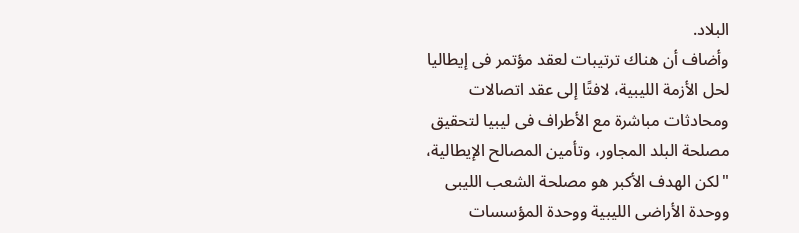البلاد.
وأضاف أن هناك ترتيبات لعقد مؤتمر فى إيطاليا لحل الأزمة الليبية، لافتًا إلى عقد اتصالات ومحادثات مباشرة مع الأطراف فى ليبيا لتحقيق مصلحة البلد المجاور، وتأمين المصالح الإيطالية، "لكن الهدف الأكبر هو مصلحة الشعب الليبى ووحدة الأراضى الليبية ووحدة المؤسسات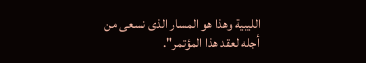الليبية وهذا هو المسار الذى نسعى من أجله لعقد هذا المؤتمر".